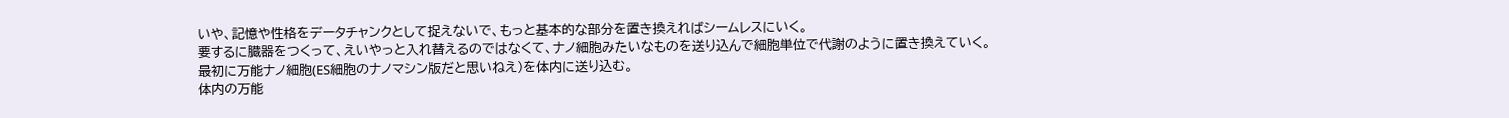いや、記憶や性格をデータチャンクとして捉えないで、もっと基本的な部分を置き換えればシームレスにいく。
要するに臓器をつくって、えいやっと入れ替えるのではなくて、ナノ細胞みたいなものを送り込んで細胞単位で代謝のように置き換えていく。
最初に万能ナノ細胞(ES細胞のナノマシン版だと思いねえ)を体内に送り込む。
体内の万能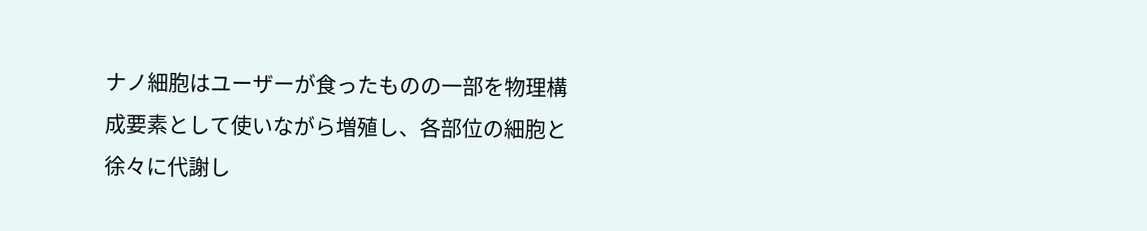ナノ細胞はユーザーが食ったものの一部を物理構成要素として使いながら増殖し、各部位の細胞と徐々に代謝し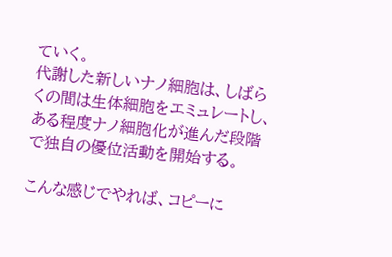ていく。
代謝した新しいナノ細胞は、しばらくの間は生体細胞をエミュレートし、ある程度ナノ細胞化が進んだ段階で独自の優位活動を開始する。

こんな感じでやれば、コピーに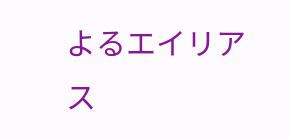よるエイリアス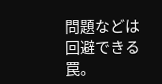問題などは回避できる罠。